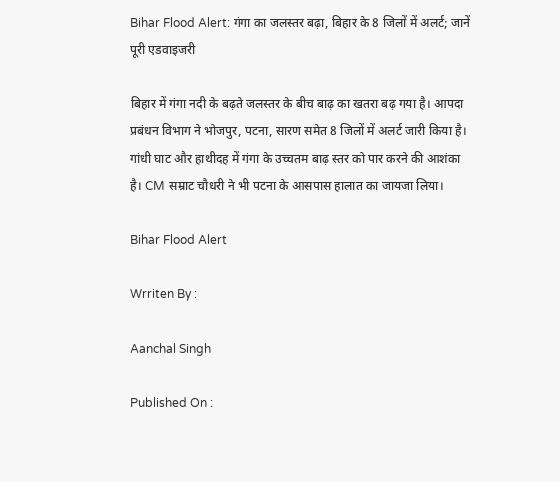Bihar Flood Alert: गंगा का जलस्तर बढ़ा, बिहार के 8 जिलों में अलर्ट; जानें पूरी एडवाइजरी

बिहार में गंगा नदी के बढ़ते जलस्तर के बीच बाढ़ का खतरा बढ़ गया है। आपदा प्रबंधन विभाग ने भोजपुर, पटना, सारण समेत 8 जिलों में अलर्ट जारी किया है। गांधी घाट और हाथीदह में गंगा के उच्चतम बाढ़ स्तर को पार करने की आशंका है। CM सम्राट चौधरी ने भी पटना के आसपास हालात का जायजा लिया।

Bihar Flood Alert

Wrriten By :

Aanchal Singh

Published On :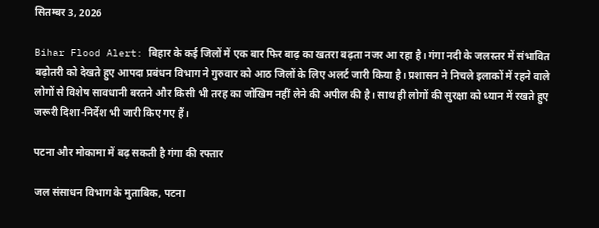सितम्बर 3, 2026

Bihar Flood Alert: बिहार के कई जिलों में एक बार फिर बाढ़ का खतरा बढ़ता नजर आ रहा है। गंगा नदी के जलस्तर में संभावित बढ़ोतरी को देखते हुए आपदा प्रबंधन विभाग ने गुरुवार को आठ जिलों के लिए अलर्ट जारी किया है। प्रशासन ने निचले इलाकों में रहने वाले लोगों से विशेष सावधानी बरतने और किसी भी तरह का जोखिम नहीं लेने की अपील की है। साथ ही लोगों की सुरक्षा को ध्यान में रखते हुए जरूरी दिशा-निर्देश भी जारी किए गए हैं।

पटना और मोकामा में बढ़ सकती है गंगा की रफ्तार

जल संसाधन विभाग के मुताबिक, पटना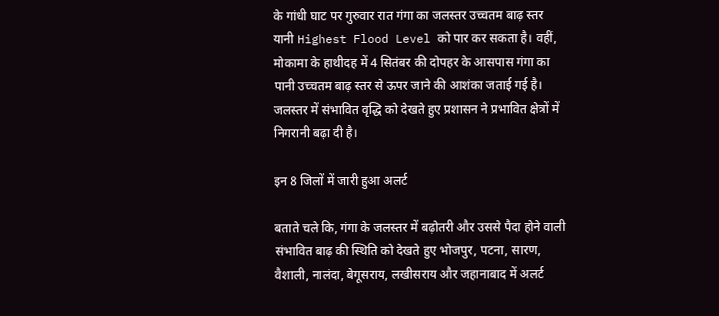के गांधी घाट पर गुरुवार रात गंगा का जलस्तर उच्चतम बाढ़ स्तर यानी Highest Flood Level को पार कर सकता है। वहीं, मोकामा के हाथीदह में 4 सितंबर की दोपहर के आसपास गंगा का पानी उच्चतम बाढ़ स्तर से ऊपर जाने की आशंका जताई गई है। जलस्तर में संभावित वृद्धि को देखते हुए प्रशासन ने प्रभावित क्षेत्रों में निगरानी बढ़ा दी है।

इन 8 जिलों में जारी हुआ अलर्ट

बताते चले कि, गंगा के जलस्तर में बढ़ोतरी और उससे पैदा होने वाली संभावित बाढ़ की स्थिति को देखते हुए भोजपुर, पटना, सारण, वैशाली, नालंदा, बेगूसराय, लखीसराय और जहानाबाद में अलर्ट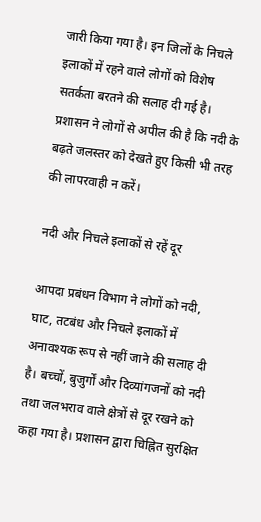जारी किया गया है। इन जिलों के निचले इलाकों में रहने वाले लोगों को विशेष सतर्कता बरतने की सलाह दी गई है। प्रशासन ने लोगों से अपील की है कि नदी के बढ़ते जलस्तर को देखते हुए किसी भी तरह की लापरवाही न करें।

नदी और निचले इलाकों से रहें दूर

आपदा प्रबंधन विभाग ने लोगों को नदी, घाट, तटबंध और निचले इलाकों में अनावश्यक रूप से नहीं जाने की सलाह दी है। बच्चों, बुजुर्गों और दिव्यांगजनों को नदी तथा जलभराव वाले क्षेत्रों से दूर रखने को कहा गया है। प्रशासन द्वारा चिह्नित सुरक्षित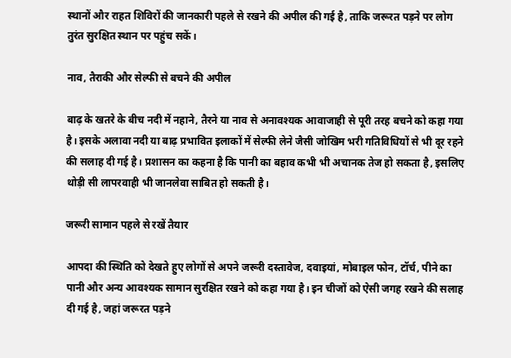स्थानों और राहत शिविरों की जानकारी पहले से रखने की अपील की गई है, ताकि जरूरत पड़ने पर लोग तुरंत सुरक्षित स्थान पर पहुंच सकें।

नाव, तैराकी और सेल्फी से बचने की अपील

बाढ़ के खतरे के बीच नदी में नहाने, तैरने या नाव से अनावश्यक आवाजाही से पूरी तरह बचने को कहा गया है। इसके अलावा नदी या बाढ़ प्रभावित इलाकों में सेल्फी लेने जैसी जोखिम भरी गतिविधियों से भी दूर रहने की सलाह दी गई है। प्रशासन का कहना है कि पानी का बहाव कभी भी अचानक तेज हो सकता है, इसलिए थोड़ी सी लापरवाही भी जानलेवा साबित हो सकती है।

जरूरी सामान पहले से रखें तैयार

आपदा की स्थिति को देखते हुए लोगों से अपने जरूरी दस्तावेज, दवाइयां, मोबाइल फोन, टॉर्च, पीने का पानी और अन्य आवश्यक सामान सुरक्षित रखने को कहा गया है। इन चीजों को ऐसी जगह रखने की सलाह दी गई है, जहां जरूरत पड़ने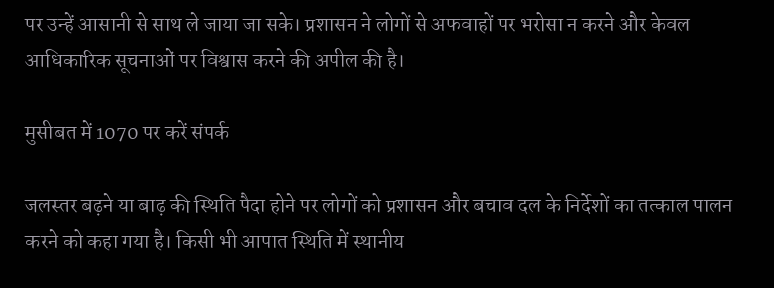पर उन्हें आसानी से साथ ले जाया जा सके। प्रशासन ने लोगों से अफवाहों पर भरोसा न करने और केवल आधिकारिक सूचनाओं पर विश्वास करने की अपील की है।

मुसीबत में 1070 पर करें संपर्क

जलस्तर बढ़ने या बाढ़ की स्थिति पैदा होने पर लोगों को प्रशासन और बचाव दल के निर्देशों का तत्काल पालन करने को कहा गया है। किसी भी आपात स्थिति में स्थानीय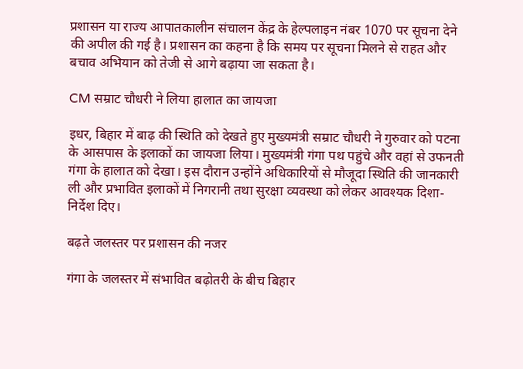प्रशासन या राज्य आपातकालीन संचालन केंद्र के हेल्पलाइन नंबर 1070 पर सूचना देने की अपील की गई है। प्रशासन का कहना है कि समय पर सूचना मिलने से राहत और बचाव अभियान को तेजी से आगे बढ़ाया जा सकता है।

CM सम्राट चौधरी ने लिया हालात का जायजा

इधर, बिहार में बाढ़ की स्थिति को देखते हुए मुख्यमंत्री सम्राट चौधरी ने गुरुवार को पटना के आसपास के इलाकों का जायजा लिया। मुख्यमंत्री गंगा पथ पहुंचे और वहां से उफनती गंगा के हालात को देखा। इस दौरान उन्होंने अधिकारियों से मौजूदा स्थिति की जानकारी ली और प्रभावित इलाकों में निगरानी तथा सुरक्षा व्यवस्था को लेकर आवश्यक दिशा-निर्देश दिए।

बढ़ते जलस्तर पर प्रशासन की नजर

गंगा के जलस्तर में संभावित बढ़ोतरी के बीच बिहार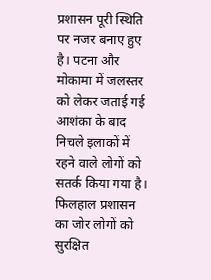प्रशासन पूरी स्थिति पर नजर बनाए हुए है। पटना और मोकामा में जलस्तर को लेकर जताई गई आशंका के बाद निचले इलाकों में रहने वाले लोगों को सतर्क किया गया है। फिलहाल प्रशासन का जोर लोगों को सुरक्षित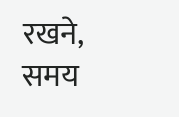रखने, समय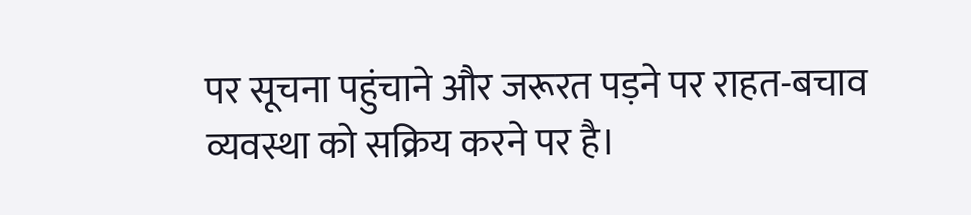पर सूचना पहुंचाने और जरूरत पड़ने पर राहत-बचाव व्यवस्था को सक्रिय करने पर है।